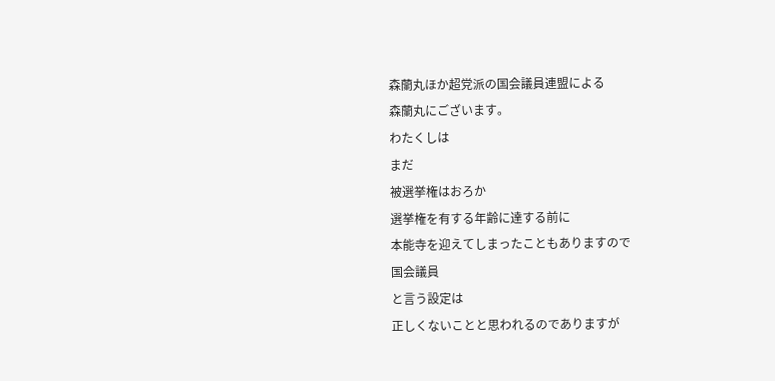森蘭丸ほか超党派の国会議員連盟による
森蘭丸にございます。
わたくしは
まだ
被選挙権はおろか
選挙権を有する年齢に達する前に
本能寺を迎えてしまったこともありますので
国会議員
と言う設定は
正しくないことと思われるのでありますが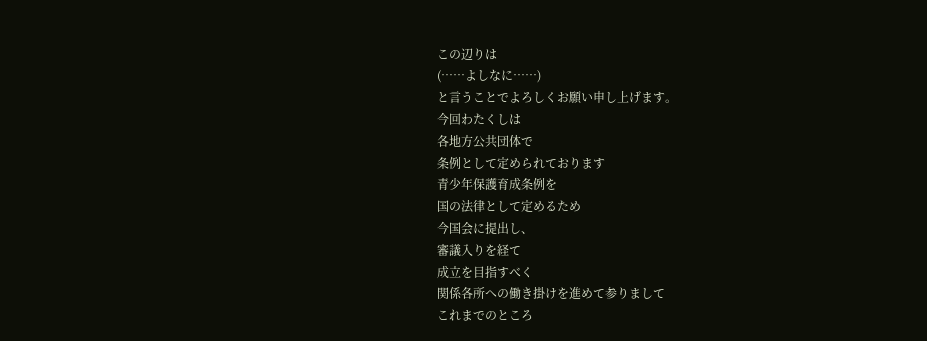この辺りは
(……よしなに……)
と言うことでよろしくお願い申し上げます。
今回わたくしは
各地方公共団体で
条例として定められております
青少年保護育成条例を
国の法律として定めるため
今国会に提出し、
審議入りを経て
成立を目指すべく
関係各所への働き掛けを進めて参りまして
これまでのところ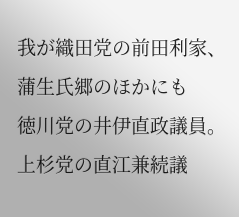我が織田党の前田利家、蒲生氏郷のほかにも
徳川党の井伊直政議員。
上杉党の直江兼続議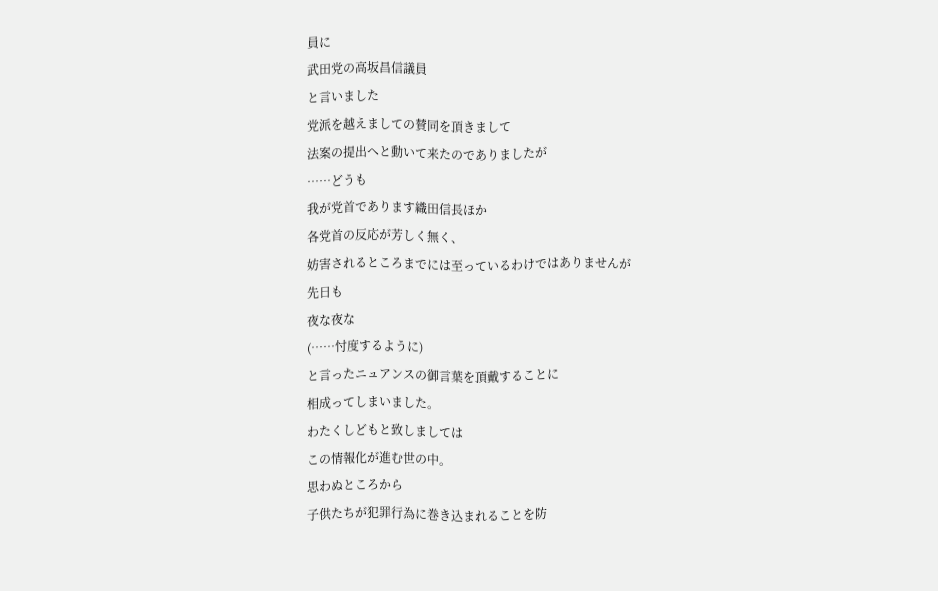員に
武田党の高坂昌信議員
と言いました
党派を越えましての賛同を頂きまして
法案の提出へと動いて来たのでありましたが
……どうも
我が党首であります織田信長ほか
各党首の反応が芳しく無く、
妨害されるところまでには至っているわけではありませんが
先日も
夜な夜な
(……忖度するように)
と言ったニュアンスの御言葉を頂戴することに
相成ってしまいました。
わたくしどもと致しましては
この情報化が進む世の中。
思わぬところから
子供たちが犯罪行為に巻き込まれることを防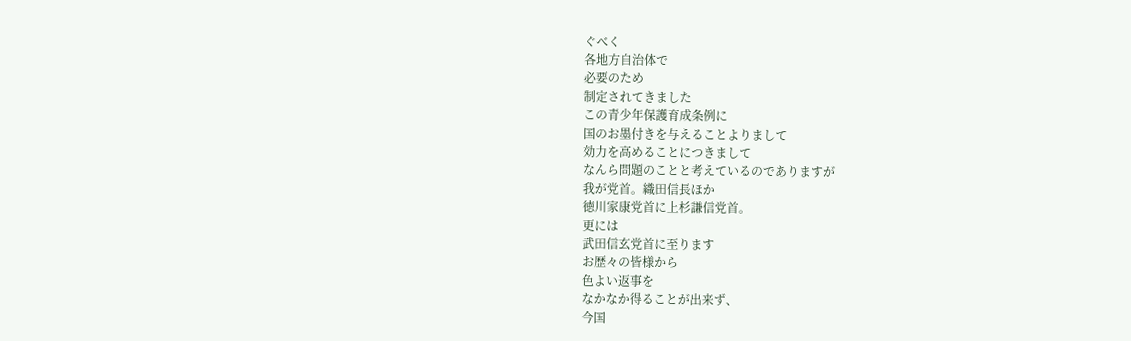ぐべく
各地方自治体で
必要のため
制定されてきました
この青少年保護育成条例に
国のお墨付きを与えることよりまして
効力を高めることにつきまして
なんら問題のことと考えているのでありますが
我が党首。織田信長ほか
徳川家康党首に上杉謙信党首。
更には
武田信玄党首に至ります
お歴々の皆様から
色よい返事を
なかなか得ることが出来ず、
今国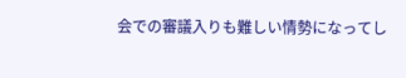会での審議入りも難しい情勢になってし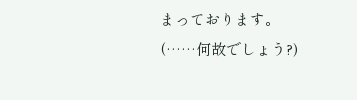まっております。
(……何故でしょう?)